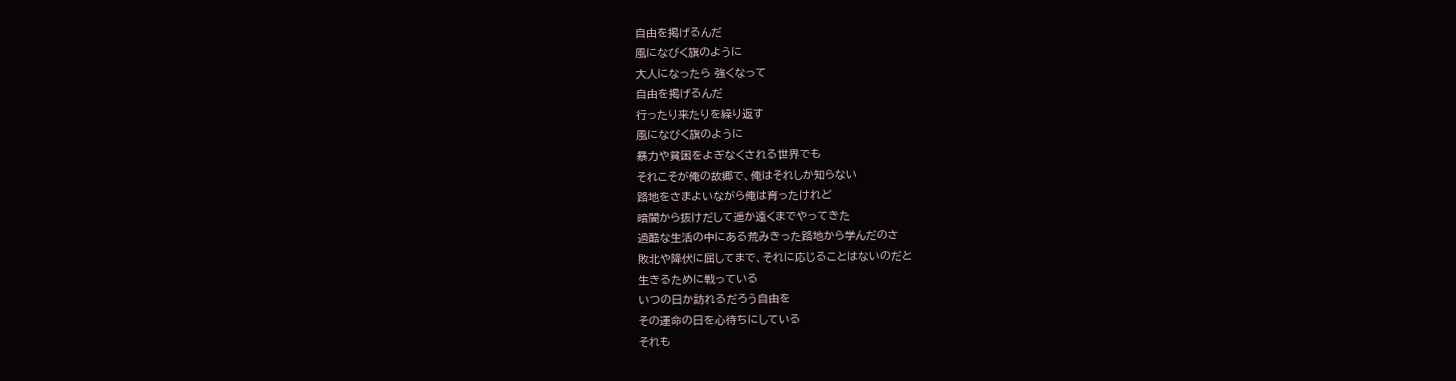自由を掲げるんだ
風になびく旗のように
大人になったら 強くなって
自由を掲げるんだ
行ったり来たりを繰り返す
風になびく旗のように
暴力や貧困をよぎなくされる世界でも
それこそが俺の故郷で、俺はそれしか知らない
路地をさまよいながら俺は育ったけれど
暗闇から抜けだして遥か遠くまでやってきた
過酷な生活の中にある荒みきった路地から学んだのさ
敗北や降伏に屈してまで、それに応じることはないのだと
生きるために戦っている
いつの日か訪れるだろう自由を
その運命の日を心待ちにしている
それも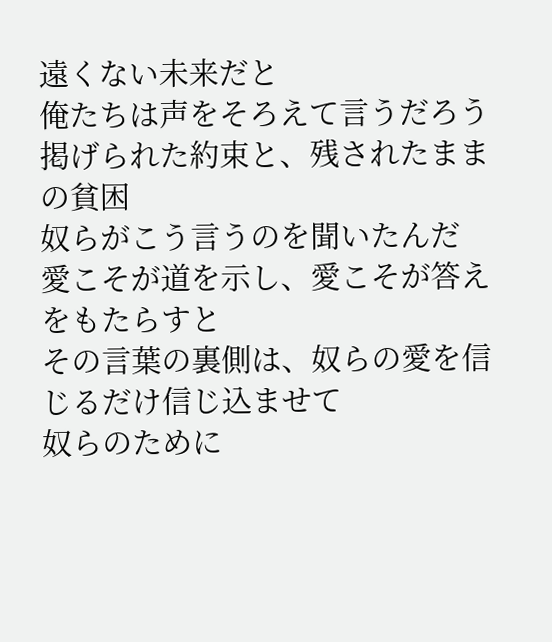遠くない未来だと
俺たちは声をそろえて言うだろう
掲げられた約束と、残されたままの貧困
奴らがこう言うのを聞いたんだ
愛こそが道を示し、愛こそが答えをもたらすと
その言葉の裏側は、奴らの愛を信じるだけ信じ込ませて
奴らのために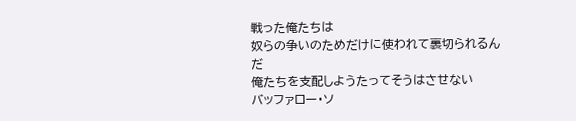戦った俺たちは
奴らの争いのためだけに使われて裏切られるんだ
俺たちを支配しようたってそうはさせない
バッファロー・ソ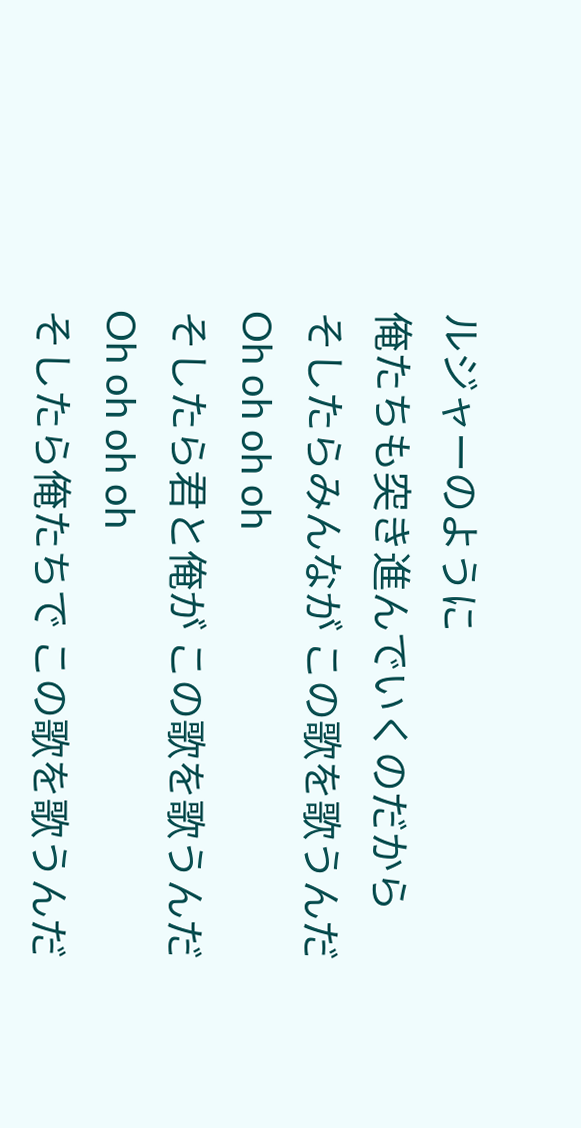ルジャーのように
俺たちも突き進んでいくのだから
そしたらみんなが この歌を歌うんだ
Oh oh oh oh
そしたら君と俺が この歌を歌うんだ
Oh oh oh oh
そしたら俺たちで この歌を歌うんだ